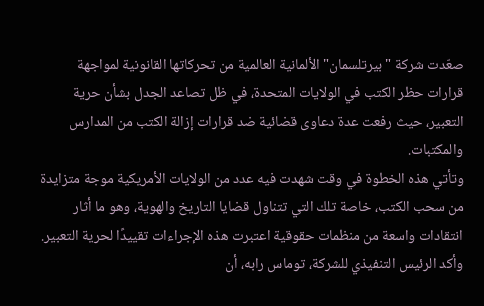صعّدت شركة "بيرتلسمان" الألمانية العالمية من تحركاتها القانونية لمواجهة قرارات حظر الكتب في الولايات المتحدة، في ظل تصاعد الجدل بشأن حرية التعبير، حيث رفعت عدة دعاوى قضائية ضد قرارات إزالة الكتب من المدارس والمكتبات.
وتأتي هذه الخطوة في وقت شهدت فيه عدد من الولايات الأمريكية موجة متزايدة من سحب الكتب، خاصة تلك التي تتناول قضايا التاريخ والهوية، وهو ما أثار انتقادات واسعة من منظمات حقوقية اعتبرت هذه الإجراءات تقييدًا لحرية التعبير.
وأكد الرئيس التنفيذي للشركة، توماس رابه، أن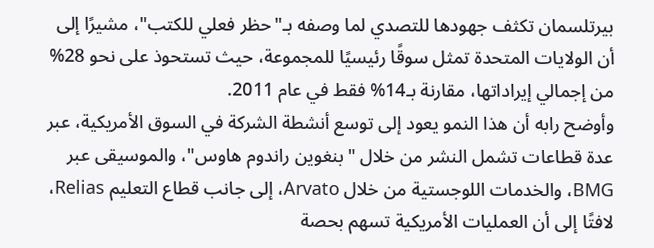بيرتلسمان تكثف جهودها للتصدي لما وصفه بـ"حظر فعلي للكتب"، مشيرًا إلى أن الولايات المتحدة تمثل سوقًا رئيسيًا للمجموعة، حيث تستحوذ على نحو 28% من إجمالي إيراداتها، مقارنة بـ14% فقط في عام 2011.
وأوضح رابه أن هذا النمو يعود إلى توسع أنشطة الشركة في السوق الأمريكية، عبر عدة قطاعات تشمل النشر من خلال "بنغوين راندوم هاوس"، والموسيقى عبر BMG، والخدمات اللوجستية من خلال Arvato، إلى جانب قطاع التعليم Relias، لافتًا إلى أن العمليات الأمريكية تسهم بحصة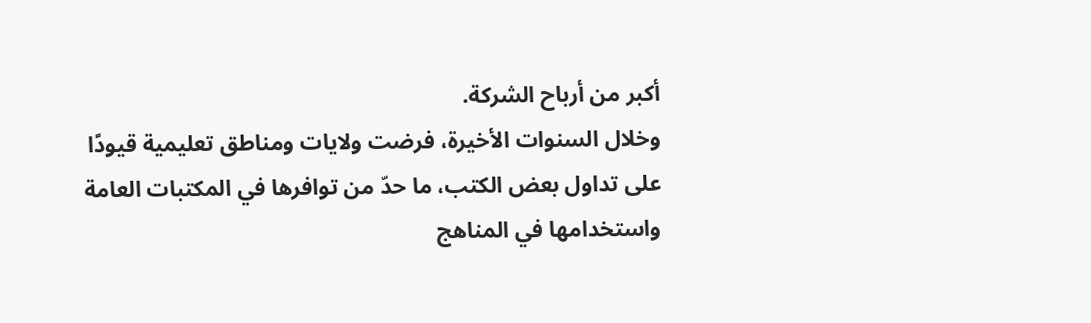أكبر من أرباح الشركة.
وخلال السنوات الأخيرة، فرضت ولايات ومناطق تعليمية قيودًا على تداول بعض الكتب، ما حدّ من توافرها في المكتبات العامة واستخدامها في المناهج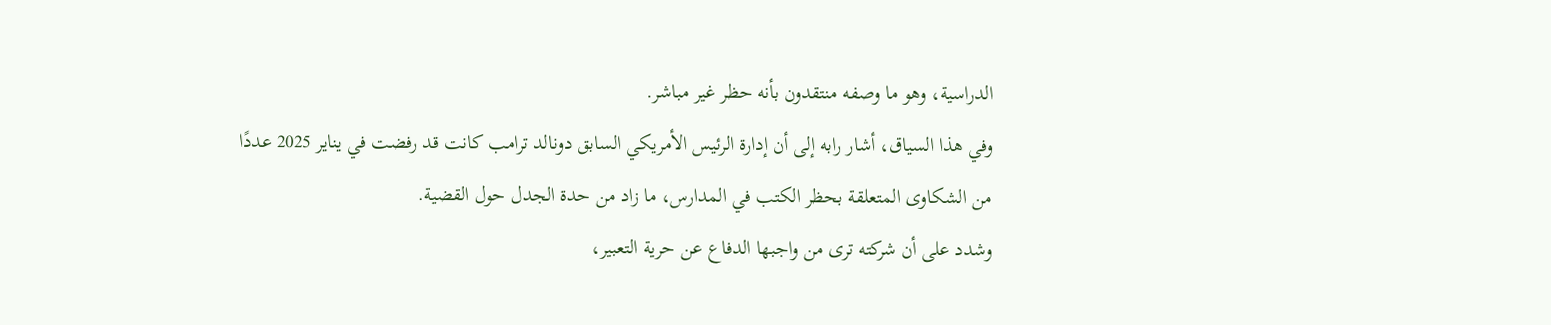الدراسية، وهو ما وصفه منتقدون بأنه حظر غير مباشر.
وفي هذا السياق، أشار رابه إلى أن إدارة الرئيس الأمريكي السابق دونالد ترامب كانت قد رفضت في يناير 2025 عددًا من الشكاوى المتعلقة بحظر الكتب في المدارس، ما زاد من حدة الجدل حول القضية.
وشدد على أن شركته ترى من واجبها الدفاع عن حرية التعبير،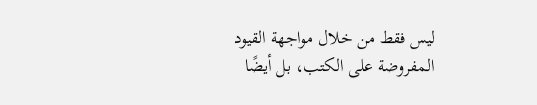ليس فقط من خلال مواجهة القيود المفروضة على الكتب، بل أيضًا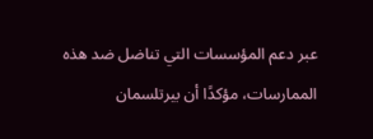عبر دعم المؤسسات التي تناضل ضد هذه الممارسات، مؤكدًا أن بيرتلسمان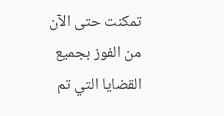تمكنت حتى الآن من الفوز بجميع القضايا التي تم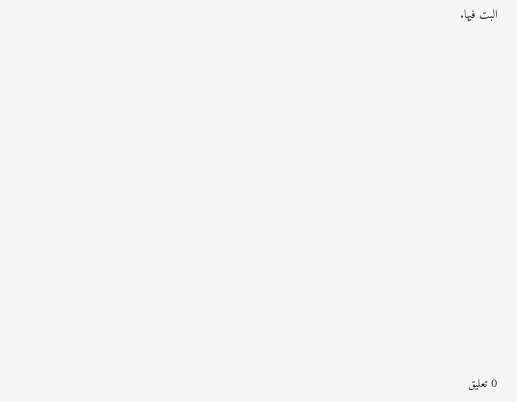البت فيها.














0 تعليق